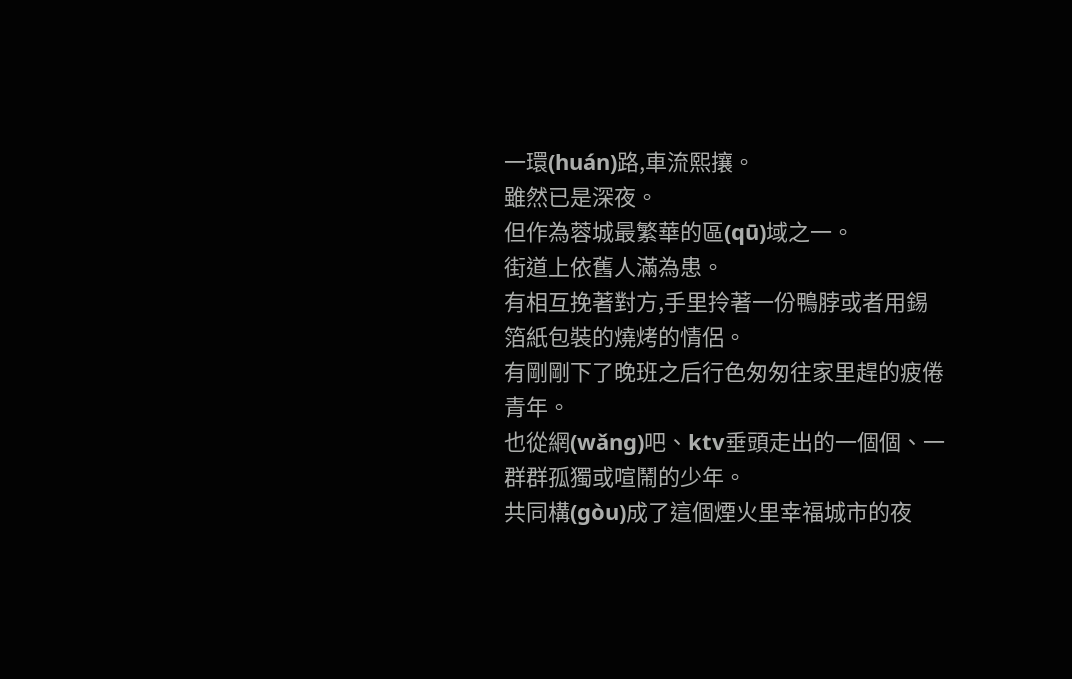一環(huán)路,車流熙攘。
雖然已是深夜。
但作為蓉城最繁華的區(qū)域之一。
街道上依舊人滿為患。
有相互挽著對方,手里拎著一份鴨脖或者用錫箔紙包裝的燒烤的情侶。
有剛剛下了晚班之后行色匆匆往家里趕的疲倦青年。
也從網(wǎng)吧、ktv垂頭走出的一個個、一群群孤獨或喧鬧的少年。
共同構(gòu)成了這個煙火里幸福城市的夜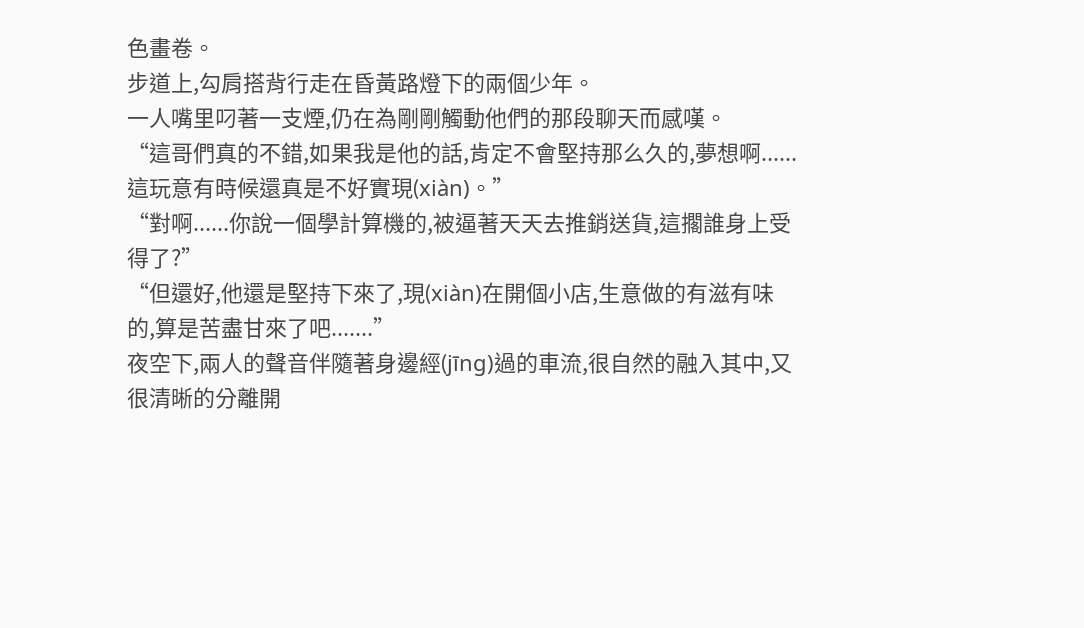色畫卷。
步道上,勾肩搭背行走在昏黃路燈下的兩個少年。
一人嘴里叼著一支煙,仍在為剛剛觸動他們的那段聊天而感嘆。
“這哥們真的不錯,如果我是他的話,肯定不會堅持那么久的,夢想啊......這玩意有時候還真是不好實現(xiàn)。”
“對啊......你說一個學計算機的,被逼著天天去推銷送貨,這擱誰身上受得了?”
“但還好,他還是堅持下來了,現(xiàn)在開個小店,生意做的有滋有味的,算是苦盡甘來了吧.......”
夜空下,兩人的聲音伴隨著身邊經(jīng)過的車流,很自然的融入其中,又很清晰的分離開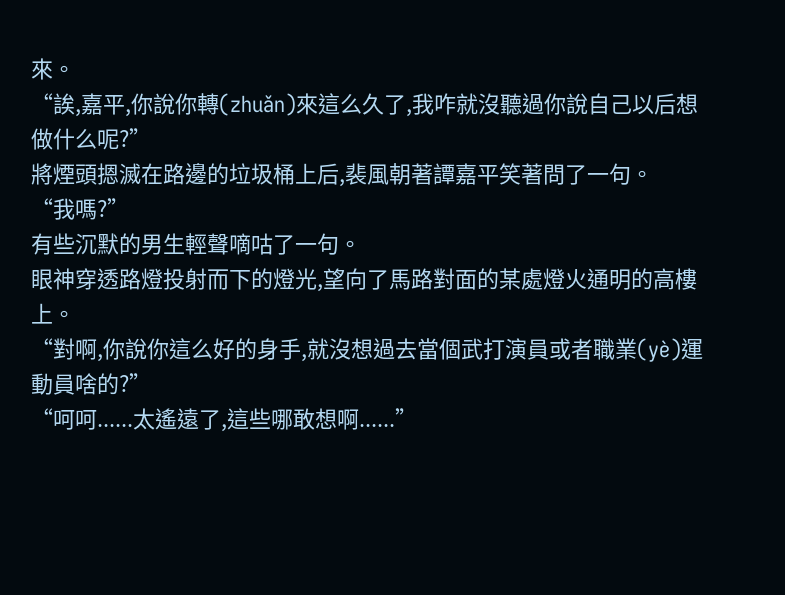來。
“誒,嘉平,你說你轉(zhuǎn)來這么久了,我咋就沒聽過你說自己以后想做什么呢?”
將煙頭摁滅在路邊的垃圾桶上后,裴風朝著譚嘉平笑著問了一句。
“我嗎?”
有些沉默的男生輕聲嘀咕了一句。
眼神穿透路燈投射而下的燈光,望向了馬路對面的某處燈火通明的高樓上。
“對啊,你說你這么好的身手,就沒想過去當個武打演員或者職業(yè)運動員啥的?”
“呵呵......太遙遠了,這些哪敢想啊......”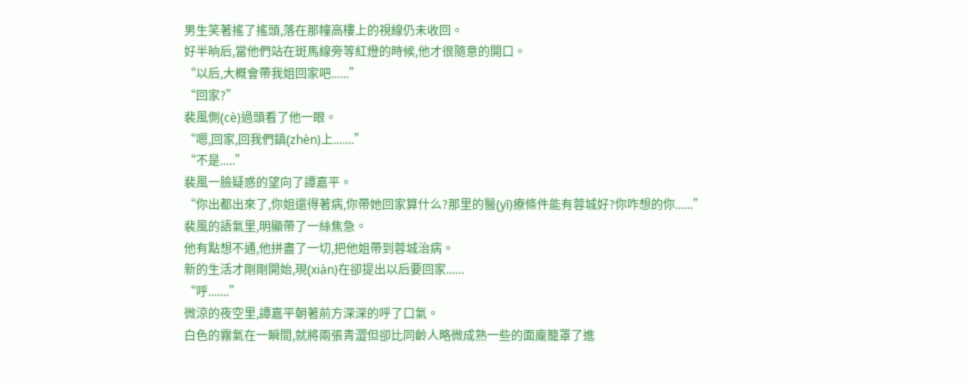男生笑著搖了搖頭,落在那幢高樓上的視線仍未收回。
好半晌后,當他們站在斑馬線旁等紅燈的時候,他才很隨意的開口。
“以后,大概會帶我姐回家吧......”
“回家?”
裴風側(cè)過頭看了他一眼。
“嗯,回家,回我們鎮(zhèn)上.......”
“不是.....”
裴風一臉疑惑的望向了譚嘉平。
“你出都出來了,你姐還得著病,你帶她回家算什么?那里的醫(yī)療條件能有蓉城好?你咋想的你......”
裴風的語氣里,明顯帶了一絲焦急。
他有點想不通,他拼盡了一切,把他姐帶到蓉城治病。
新的生活才剛剛開始,現(xiàn)在卻提出以后要回家......
“呼.......”
微涼的夜空里,譚嘉平朝著前方深深的呼了口氣。
白色的霧氣在一瞬間,就將兩張青澀但卻比同齡人略微成熟一些的面龐籠罩了進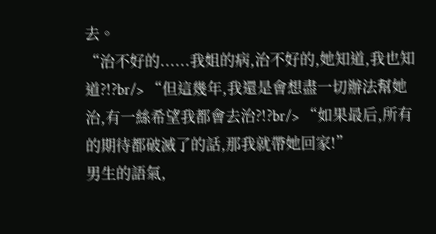去。
“治不好的......我姐的病,治不好的,她知道,我也知道?!?br/> “但這幾年,我還是會想盡一切辦法幫她治,有一絲希望我都會去治?!?br/> “如果最后,所有的期待都破滅了的話,那我就帶她回家!”
男生的語氣,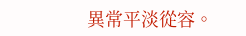異常平淡從容。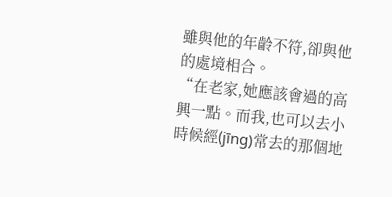雖與他的年齡不符,卻與他的處境相合。
“在老家,她應該會過的高興一點。而我,也可以去小時候經(jīng)常去的那個地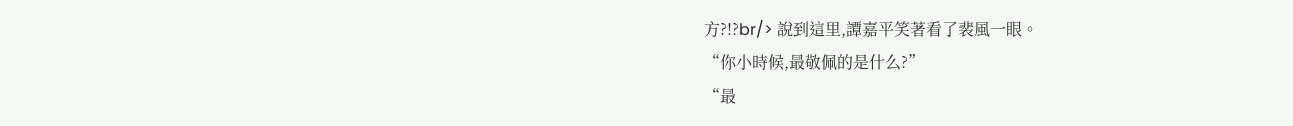方?!?br/> 說到這里,譚嘉平笑著看了裴風一眼。
“你小時候,最敬佩的是什么?”
“最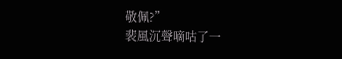敬佩?”
裴風沉聲嘀咕了一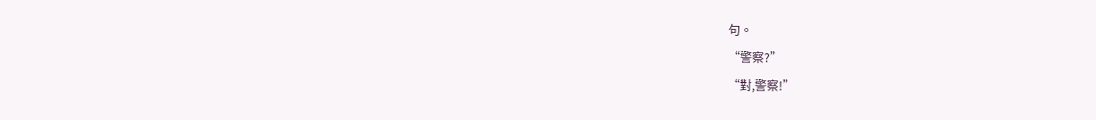句。
“警察?”
“對,警察!”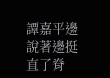譚嘉平邊說著邊挺直了脊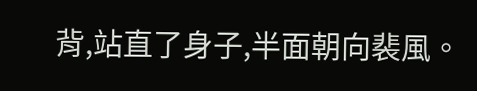背,站直了身子,半面朝向裴風。